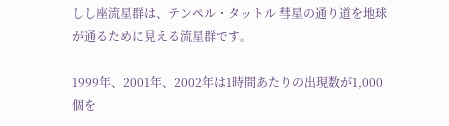しし座流星群は、テンペル・タットル 彗星の通り道を地球が通るために見える流星群です。

1999年、2001年、2002年は1時間あたりの出現数が1,000個を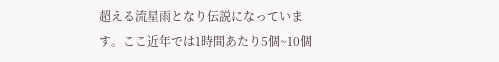超える流星雨となり伝説になっています。ここ近年では1時間あたり5個~10個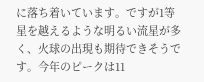に落ち着いています。ですが1等星を越えるような明るい流星が多く、火球の出現も期待できそうです。今年のピークは11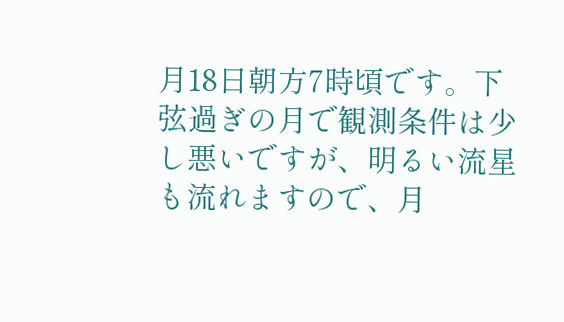月18日朝方7時頃です。下弦過ぎの月で観測条件は少し悪いですが、明るい流星も流れますので、月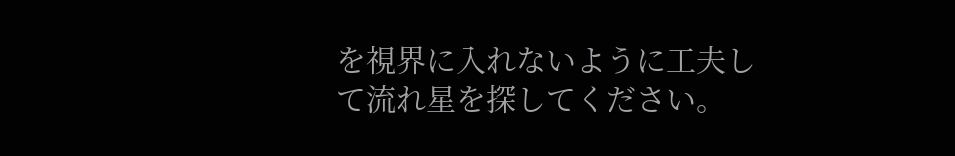を視界に入れないように工夫して流れ星を探してください。